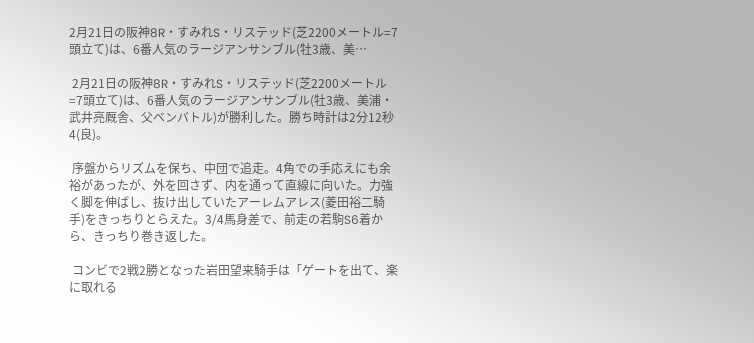2月21日の阪神8R・すみれS・リステッド(芝2200メートル=7頭立て)は、6番人気のラージアンサンブル(牡3歳、美…

 2月21日の阪神8R・すみれS・リステッド(芝2200メートル=7頭立て)は、6番人気のラージアンサンブル(牡3歳、美浦・武井亮厩舎、父ベンバトル)が勝利した。勝ち時計は2分12秒4(良)。

 序盤からリズムを保ち、中団で追走。4角での手応えにも余裕があったが、外を回さず、内を通って直線に向いた。力強く脚を伸ばし、抜け出していたアーレムアレス(菱田裕二騎手)をきっちりとらえた。3/4馬身差で、前走の若駒S6着から、きっちり巻き返した。

 コンビで2戦2勝となった岩田望来騎手は「ゲートを出て、楽に取れる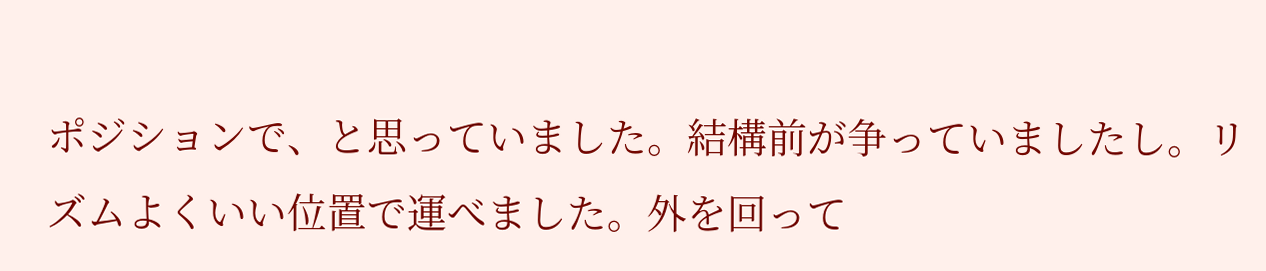ポジションで、と思っていました。結構前が争っていましたし。リズムよくいい位置で運べました。外を回って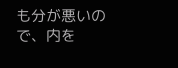も分が悪いので、内を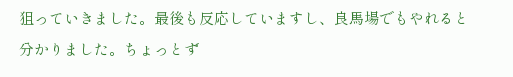狙っていきました。最後も反応していますし、良馬場でもやれると分かりました。ちょっとず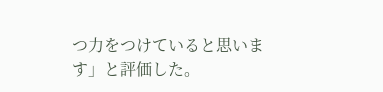つ力をつけていると思います」と評価した。